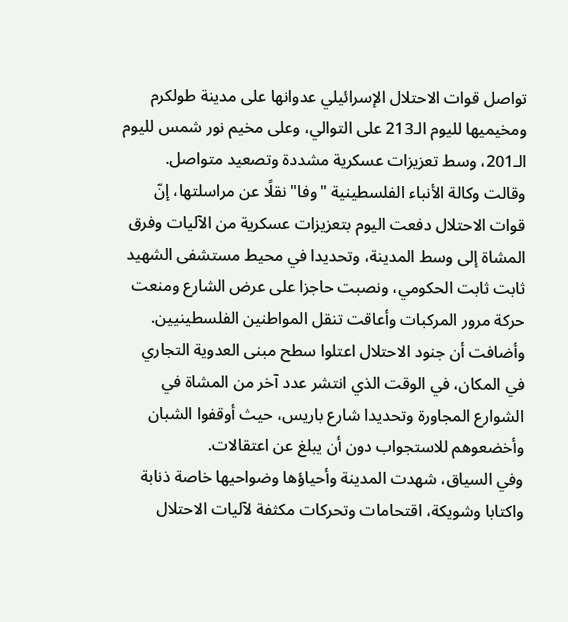تواصل قوات الاحتلال الإسرائيلي عدوانها على مدينة طولكرم ومخيميها لليوم الـ213 على التوالي، وعلى مخيم نور شمس لليوم الـ201، وسط تعزيزات عسكرية مشددة وتصعيد متواصل.
وقالت وكالة الأنباء الفلسطينية "وفا" نقلًا عن مراسلتها، إنّ قوات الاحتلال دفعت اليوم بتعزيزات عسكرية من الآليات وفرق المشاة إلى وسط المدينة، وتحديدا في محيط مستشفى الشهيد ثابت ثابت الحكومي، ونصبت حاجزا على عرض الشارع ومنعت حركة مرور المركبات وأعاقت تنقل المواطنين الفلسطينيين.
وأضافت أن جنود الاحتلال اعتلوا سطح مبنى العدوية التجاري في المكان، في الوقت الذي انتشر عدد آخر من المشاة في الشوارع المجاورة وتحديدا شارع باريس، حيث أوقفوا الشبان وأخضعوهم للاستجواب دون أن يبلغ عن اعتقالات.
وفي السياق، شهدت المدينة وأحياؤها وضواحيها خاصة ذنابة واكتابا وشويكة، اقتحامات وتحركات مكثفة لآليات الاحتلال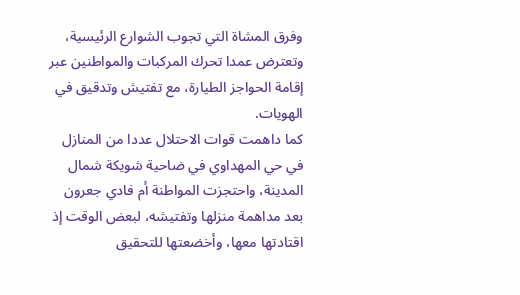وفرق المشاة التي تجوب الشوارع الرئيسية، وتعترض عمدا تحرك المركبات والمواطنين عبر إقامة الحواجز الطيارة، مع تفتيش وتدقيق في الهويات.
كما داهمت قوات الاحتلال عددا من المنازل في حي المهداوي في ضاحية شويكة شمال المدينة، واحتجزت المواطنة أم فادي جعرون بعد مداهمة منزلها وتفتيشه، لبعض الوقت إذ اقتادتها معها، وأخضعتها للتحقيق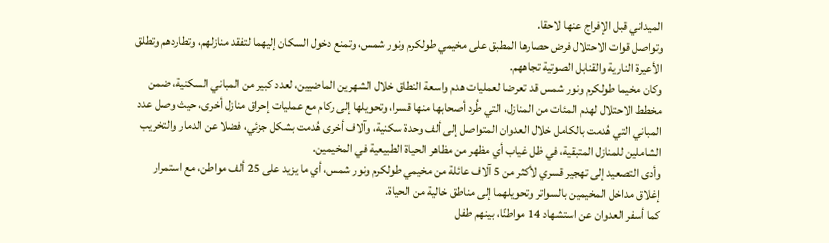الميداني قبل الإفراج عنها لاحقا.
وتواصل قوات الاحتلال فرض حصارها المطبق على مخيمي طولكرم ونور شمس، وتمنع دخول السكان إليهما لتفقد منازلهم، وتطاردهم وتطلق الأعيرة النارية والقنابل الصوتية تجاههم.
وكان مخيما طولكرم ونور شمس قد تعرضا لعمليات هدم واسعة النطاق خلال الشهرين الماضيين، لعدد كبير من المباني السكنية، ضمن مخطط الاحتلال لهدم المئات من المنازل، التي طُرد أصحابها منها قسرا، وتحويلها إلى ركام مع عمليات إحراق منازل أخرى، حيث وصل عدد المباني التي هُدمت بالكامل خلال العدوان المتواصل إلى ألف وحدة سكنية، وآلاف أخرى هُدمت بشكل جزئي، فضلا عن الدمار والتخريب الشاملين للمنازل المتبقية، في ظل غياب أي مظهر من مظاهر الحياة الطبيعية في المخيمين.
وأدى التصعيد إلى تهجير قسري لأكثر من 5 آلاف عائلة من مخيمي طولكرم ونور شمس، أي ما يزيد على 25 ألف مواطن، مع استمرار إغلاق مداخل المخيمين بالسواتر وتحويلهما إلى مناطق خالية من الحياة.
كما أسفر العدوان عن استشهاد 14 مواطنًا، بينهم طفل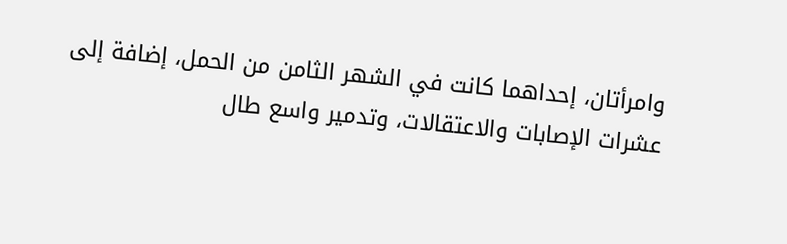وامرأتان، إحداهما كانت في الشهر الثامن من الحمل، إضافة إلى عشرات الإصابات والاعتقالات، وتدمير واسع طال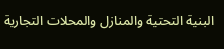البنية التحتية والمنازل والمحلات التجارية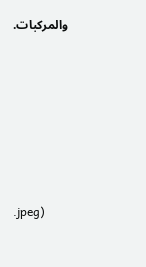والمركبات.







.jpeg)